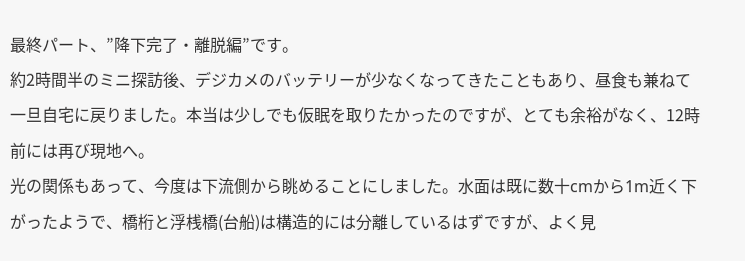最終パート、”降下完了・離脱編”です。
約2時間半のミニ探訪後、デジカメのバッテリーが少なくなってきたこともあり、昼食も兼ねて一旦自宅に戻りました。本当は少しでも仮眠を取りたかったのですが、とても余裕がなく、12時前には再び現地へ。
光の関係もあって、今度は下流側から眺めることにしました。水面は既に数十cmから1m近く下がったようで、橋桁と浮桟橋(台船)は構造的には分離しているはずですが、よく見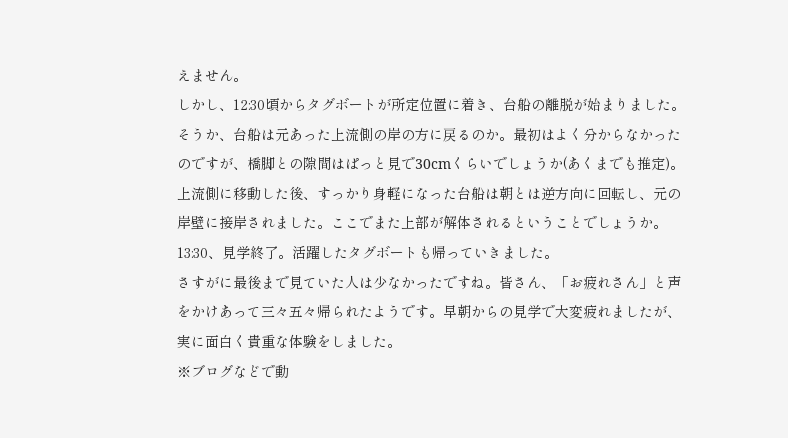えません。
しかし、12:30頃からタグボートが所定位置に着き、台船の離脱が始まりました。そうか、台船は元あった上流側の岸の方に戻るのか。最初はよく分からなかったのですが、橋脚との隙間はぱっと見で30cmくらいでしょうか(あくまでも推定)。
上流側に移動した後、すっかり身軽になった台船は朝とは逆方向に回転し、元の岸壁に接岸されました。ここでまた上部が解体されるということでしょうか。
13:30、見学終了。活躍したタグボートも帰っていきました。
さすがに最後まで見ていた人は少なかったですね。皆さん、「お疲れさん」と声をかけあって三々五々帰られたようです。早朝からの見学で大変疲れましたが、実に面白く貴重な体験をしました。
※ブログなどで動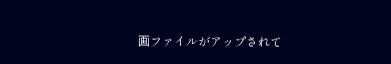画ファイルがアップされて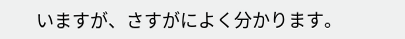いますが、さすがによく分かります。